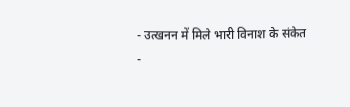- उत्खनन में मिले भारी विनाश के संकेत
-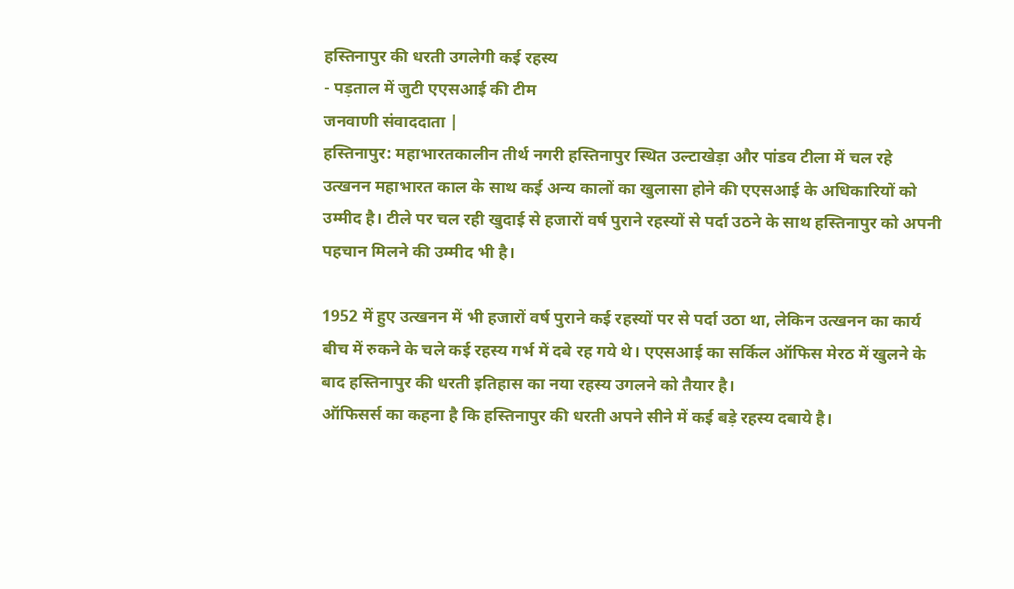हस्तिनापुर की धरती उगलेगी कई रहस्य
- पड़ताल में जुटी एएसआई की टीम
जनवाणी संवाददाता |
हस्तिनापुर: महाभारतकालीन तीर्थ नगरी हस्तिनापुर स्थित उल्टाखेड़ा और पांडव टीला में चल रहे उत्खनन महाभारत काल के साथ कई अन्य कालों का खुलासा होने की एएसआई के अधिकारियों को उम्मीद है। टीले पर चल रही खुदाई से हजारों वर्ष पुराने रहस्यों से पर्दा उठने के साथ हस्तिनापुर को अपनी पहचान मिलने की उम्मीद भी है।

1952 में हुए उत्खनन में भी हजारों वर्ष पुराने कई रहस्यों पर से पर्दा उठा था, लेकिन उत्खनन का कार्य बीच में रुकने के चले कई रहस्य गर्भ में दबे रह गये थे। एएसआई का सर्किल ऑफिस मेरठ में खुलने के बाद हस्तिनापुर की धरती इतिहास का नया रहस्य उगलने को तैयार है।
ऑफिसर्स का कहना है कि हस्तिनापुर की धरती अपने सीने में कई बड़े रहस्य दबाये है।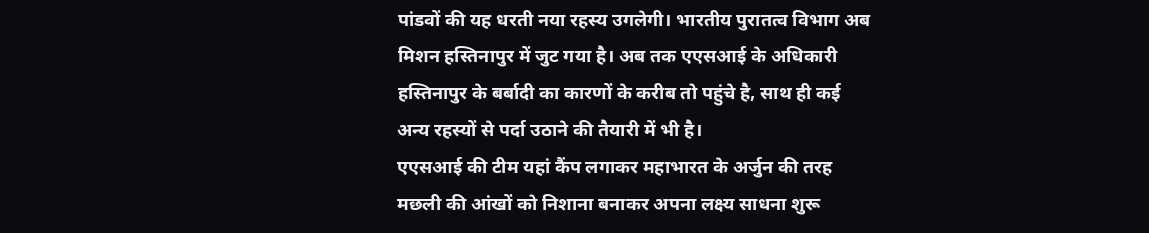पांडवों की यह धरती नया रहस्य उगलेगी। भारतीय पुरातत्व विभाग अब मिशन हस्तिनापुर में जुट गया है। अब तक एएसआई के अधिकारी हस्तिनापुर के बर्बादी का कारणों के करीब तो पहुंचे है, साथ ही कई अन्य रहस्यों से पर्दा उठाने की तैयारी में भी है।
एएसआई की टीम यहां कैंप लगाकर महाभारत के अर्जुन की तरह मछली की आंखों को निशाना बनाकर अपना लक्ष्य साधना शुरू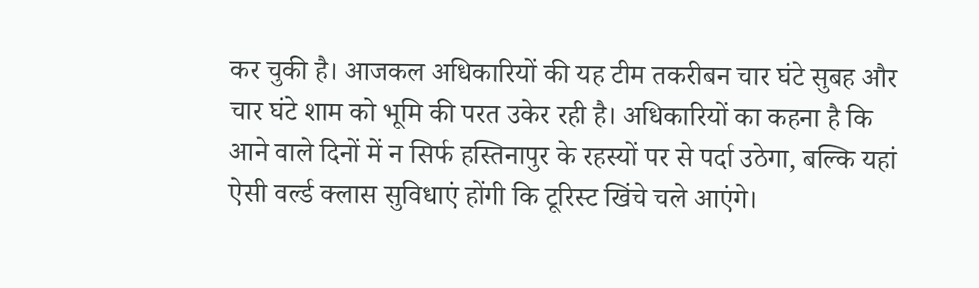कर चुकी है। आजकल अधिकारियों की यह टीम तकरीबन चार घंटे सुबह और चार घंटे शाम को भूमि की परत उकेर रही है। अधिकारियों का कहना है कि आने वाले दिनों में न सिर्फ हस्तिनापुर के रहस्यों पर से पर्दा उठेगा, बल्कि यहां ऐसी वर्ल्ड क्लास सुविधाएं होंगी कि टूरिस्ट खिंचे चले आएंगे।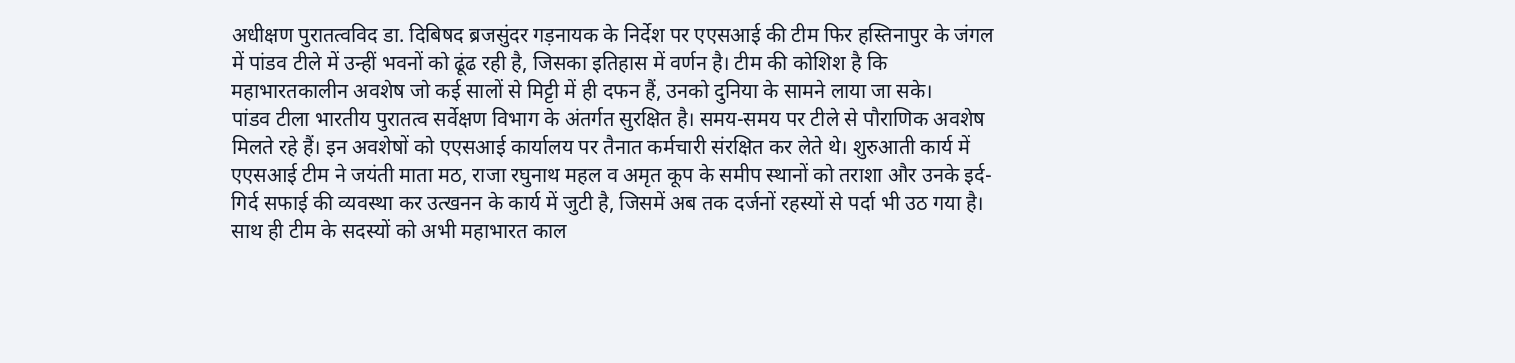अधीक्षण पुरातत्वविद डा. दिबिषद ब्रजसुंदर गड़नायक के निर्देश पर एएसआई की टीम फिर हस्तिनापुर के जंगल में पांडव टीले में उन्हीं भवनों को ढूंढ रही है, जिसका इतिहास में वर्णन है। टीम की कोशिश है कि महाभारतकालीन अवशेष जो कई सालों से मिट्टी में ही दफन हैं, उनको दुनिया के सामने लाया जा सके।
पांडव टीला भारतीय पुरातत्व सर्वेक्षण विभाग के अंतर्गत सुरक्षित है। समय-समय पर टीले से पौराणिक अवशेष मिलते रहे हैं। इन अवशेषों को एएसआई कार्यालय पर तैनात कर्मचारी संरक्षित कर लेते थे। शुरुआती कार्य में एएसआई टीम ने जयंती माता मठ, राजा रघुनाथ महल व अमृत कूप के समीप स्थानों को तराशा और उनके इर्द-गिर्द सफाई की व्यवस्था कर उत्खनन के कार्य में जुटी है, जिसमें अब तक दर्जनों रहस्यों से पर्दा भी उठ गया है।
साथ ही टीम के सदस्यों को अभी महाभारत काल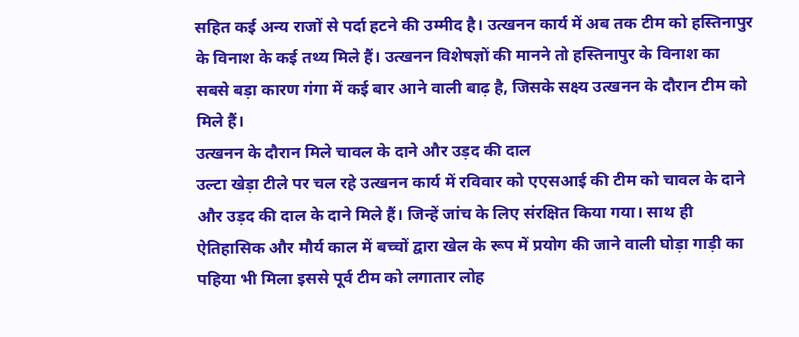सहित कई अन्य राजों से पर्दा हटने की उम्मीद है। उत्खनन कार्य में अब तक टीम को हस्तिनापुर के विनाश के कई तथ्य मिले हैं। उत्खनन विशेषज्ञों की मानने तो हस्तिनापुर के विनाश का सबसे बड़ा कारण गंगा में कई बार आने वाली बाढ़ है, जिसके सक्ष्य उत्खनन के दौरान टीम को मिले हैं।
उत्खनन के दौरान मिले चावल के दाने और उड़द की दाल
उल्टा खेड़ा टीले पर चल रहे उत्खनन कार्य में रविवार को एएसआई की टीम को चावल के दाने और उड़द की दाल के दाने मिले हैं। जिन्हें जांच के लिए संरक्षित किया गया। साथ ही ऐतिहासिक और मौर्य काल में बच्चों द्वारा खेल के रूप में प्रयोग की जाने वाली घोड़ा गाड़ी का पहिया भी मिला इससे पूर्व टीम को लगातार लोह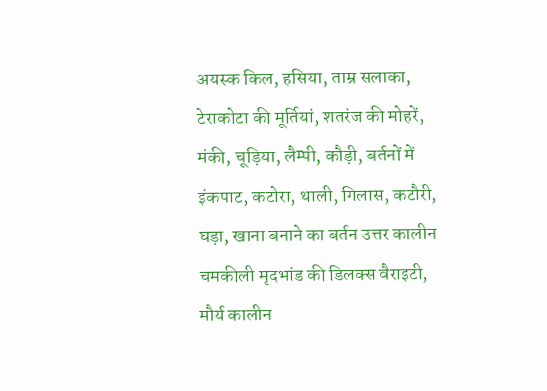अयस्क किल, हसिया, ताम्र सलाका, टेराकोटा की मूर्तियां, शतरंज की मोहरें, मंकी, चूड़िया, लैम्पी, कौड़ी, बर्तनों में इंकपाट, कटोरा, थाली, गिलास, कटौरी, घड़ा, खाना बनाने का बर्तन उत्तर कालीन चमकीली मृदभांड की डिलक्स वैराइटी, मौर्य कालीन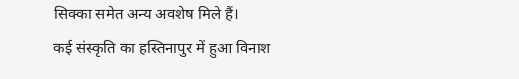सिक्का समेत अन्य अवशेष मिले हैं।
कई संस्कृति का हस्तिनापुर में हुआ विनाश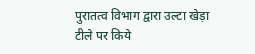पुरातत्व विभाग द्वारा उल्टा खेड़ा टीले पर किये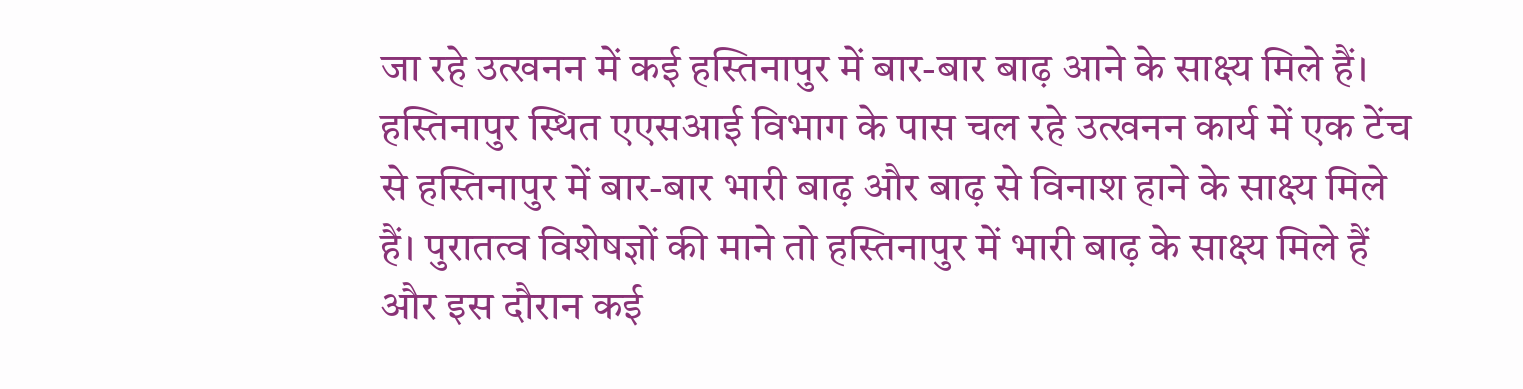जा रहे उत्खनन में कई हस्तिनापुर में बार-बार बाढ़ आने के साक्ष्य मिले हैं। हस्तिनापुर स्थित एएसआई विभाग के पास चल रहे उत्खनन कार्य में एक टेंच से हस्तिनापुर में बार-बार भारी बाढ़ और बाढ़ से विनाश हाने के साक्ष्य मिले हैं। पुरातत्व विशेषज्ञों की माने तो हस्तिनापुर में भारी बाढ़ के साक्ष्य मिले हैं और इस दौरान कई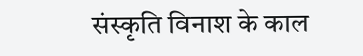संस्कृति विनाश के काल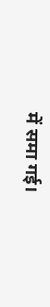में समा गई।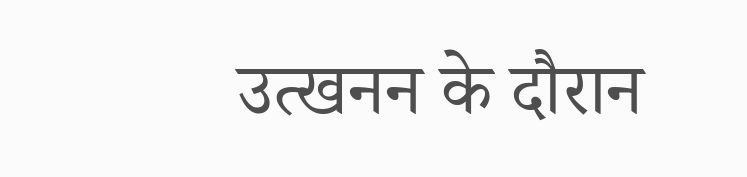उत्खनन के दौरान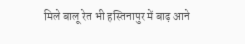मिले बालू रेत भी हस्तिनापुर में बाढ़ आने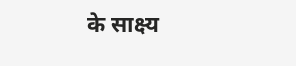के साक्ष्य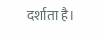दर्शाता है।